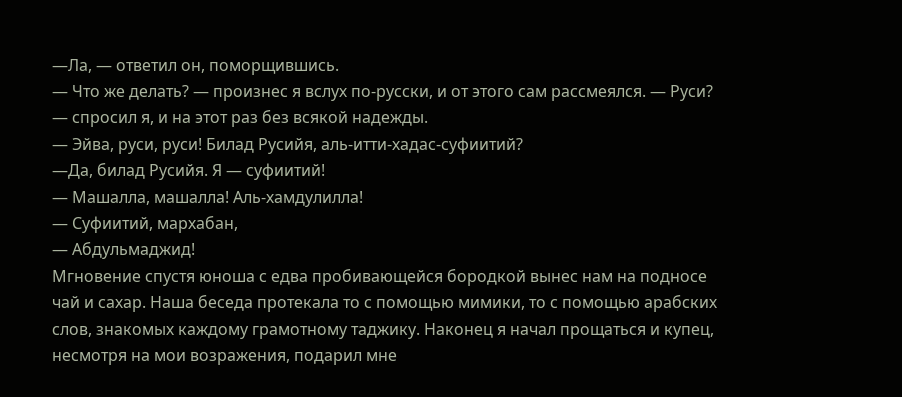―Ла, ― ответил он, поморщившись.
― Что же делать? ― произнес я вслух по-русски, и от этого сам рассмеялся. ― Руси? ― спросил я, и на этот раз без всякой надежды.
― Эйва, руси, руси! Билад Русийя, аль-итти-хадас-суфиитий?
―Да, билад Русийя. Я — суфиитий!
― Машалла, машалла! Аль-хамдулилла!
― Суфиитий, мархабан,
― Абдульмаджид!
Мгновение спустя юноша с едва пробивающейся бородкой вынес нам на подносе чай и сахар. Наша беседа протекала то с помощью мимики, то с помощью арабских слов, знакомых каждому грамотному таджику. Наконец я начал прощаться и купец, несмотря на мои возражения, подарил мне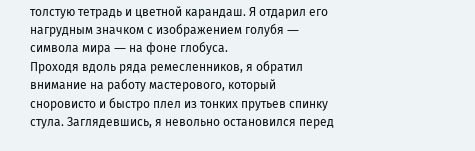толстую тетрадь и цветной карандаш. Я отдарил его нагрудным значком с изображением голубя ― символа мира ― на фоне глобуса.
Проходя вдоль ряда ремесленников, я обратил внимание на работу мастерового, который сноровисто и быстро плел из тонких прутьев спинку стула. Заглядевшись, я невольно остановился перед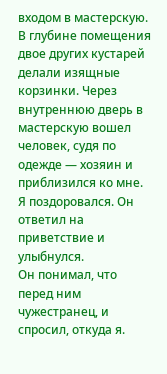входом в мастерскую. В глубине помещения двое других кустарей делали изящные корзинки. Через внутреннюю дверь в мастерскую вошел человек, судя по одежде ― хозяин и приблизился ко мне. Я поздоровался. Он ответил на приветствие и улыбнулся.
Он понимал, что перед ним чужестранец, и спросил, откуда я.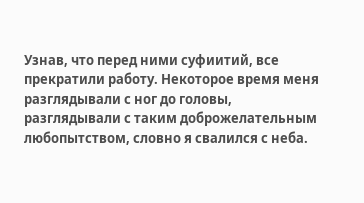Узнав, что перед ними суфиитий, все прекратили работу. Некоторое время меня разглядывали с ног до головы, разглядывали с таким доброжелательным любопытством, словно я свалился с неба.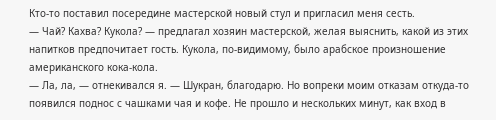Кто-то поставил посередине мастерской новый стул и пригласил меня сесть.
― Чай? Кахва? Кукола? ― предлагал хозяин мастерской, желая выяснить, какой из этих напитков предпочитает гость. Кукола, по-видимому, было арабское произношение американского кока-кола.
― Ла, ла, ― отнекивался я. ― Шукран, благодарю. Но вопреки моим отказам откуда-то появился поднос с чашками чая и кофе. Не прошло и нескольких минут, как вход в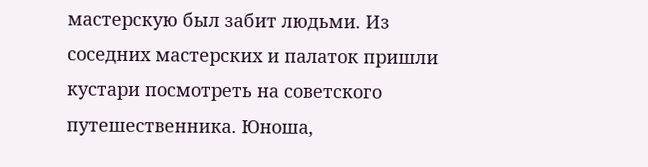мастерскую был забит людьми. Из соседних мастерских и палаток пришли кустари посмотреть на советского путешественника. Юноша,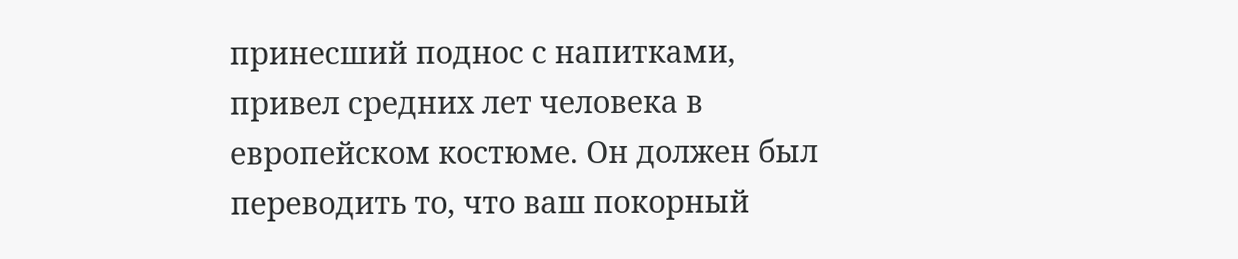принесший поднос с напитками, привел средних лет человека в европейском костюме. Он должен был переводить то, что ваш покорный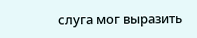слуга мог выразить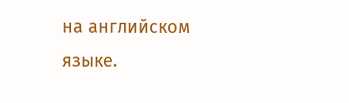на английском языке.